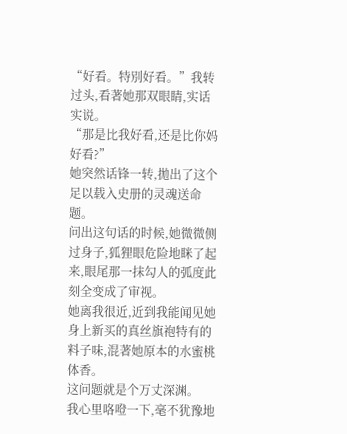“好看。特別好看。”我转过头,看著她那双眼睛,实话实说。
“那是比我好看,还是比你妈好看?”
她突然话锋一转,拋出了这个足以载入史册的灵魂送命题。
问出这句话的时候,她微微侧过身子,狐狸眼危险地眯了起来,眼尾那一抹勾人的弧度此刻全变成了审视。
她离我很近,近到我能闻见她身上新买的真丝旗袍特有的料子味,混著她原本的水蜜桃体香。
这问题就是个万丈深渊。
我心里咯噔一下,毫不犹豫地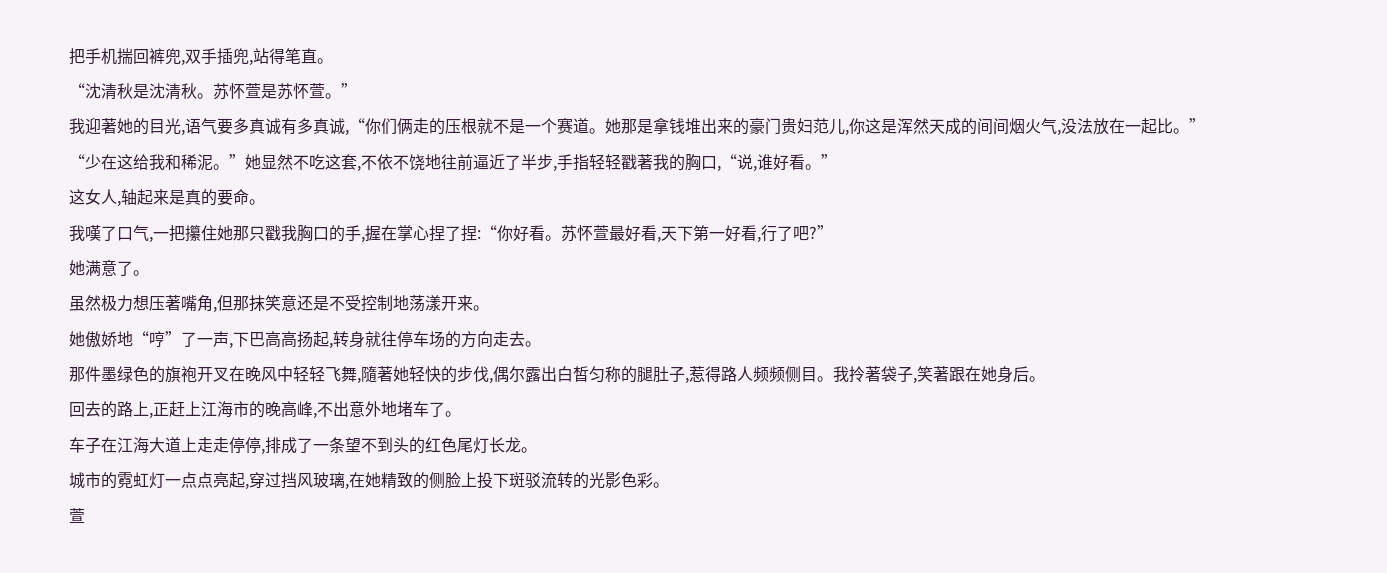把手机揣回裤兜,双手插兜,站得笔直。
“沈清秋是沈清秋。苏怀萱是苏怀萱。”
我迎著她的目光,语气要多真诚有多真诚,“你们俩走的压根就不是一个赛道。她那是拿钱堆出来的豪门贵妇范儿,你这是浑然天成的间间烟火气,没法放在一起比。”
“少在这给我和稀泥。”她显然不吃这套,不依不饶地往前逼近了半步,手指轻轻戳著我的胸口,“说,谁好看。”
这女人,轴起来是真的要命。
我嘆了口气,一把攥住她那只戳我胸口的手,握在掌心捏了捏:“你好看。苏怀萱最好看,天下第一好看,行了吧?”
她满意了。
虽然极力想压著嘴角,但那抹笑意还是不受控制地荡漾开来。
她傲娇地“哼”了一声,下巴高高扬起,转身就往停车场的方向走去。
那件墨绿色的旗袍开叉在晚风中轻轻飞舞,隨著她轻快的步伐,偶尔露出白皙匀称的腿肚子,惹得路人频频侧目。我拎著袋子,笑著跟在她身后。
回去的路上,正赶上江海市的晚高峰,不出意外地堵车了。
车子在江海大道上走走停停,排成了一条望不到头的红色尾灯长龙。
城市的霓虹灯一点点亮起,穿过挡风玻璃,在她精致的侧脸上投下斑驳流转的光影色彩。
萱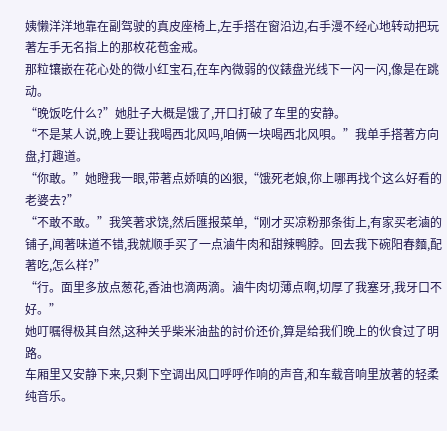姨懒洋洋地靠在副驾驶的真皮座椅上,左手搭在窗沿边,右手漫不经心地转动把玩著左手无名指上的那枚花苞金戒。
那粒镶嵌在花心处的微小红宝石,在车內微弱的仪錶盘光线下一闪一闪,像是在跳动。
“晚饭吃什么?”她肚子大概是饿了,开口打破了车里的安静。
“不是某人说,晚上要让我喝西北风吗,咱俩一块喝西北风唄。”我单手搭著方向盘,打趣道。
“你敢。”她瞪我一眼,带著点娇嗔的凶狠,“饿死老娘,你上哪再找个这么好看的老婆去?”
“不敢不敢。”我笑著求饶,然后匯报菜单,“刚才买凉粉那条街上,有家买老滷的铺子,闻著味道不错,我就顺手买了一点滷牛肉和甜辣鸭脖。回去我下碗阳春麵,配著吃,怎么样?”
“行。面里多放点葱花,香油也滴两滴。滷牛肉切薄点啊,切厚了我塞牙,我牙口不好。”
她叮嘱得极其自然,这种关乎柴米油盐的討价还价,算是给我们晚上的伙食过了明路。
车厢里又安静下来,只剩下空调出风口呼呼作响的声音,和车载音响里放著的轻柔纯音乐。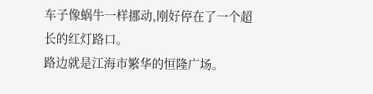车子像蜗牛一样挪动,刚好停在了一个超长的红灯路口。
路边就是江海市繁华的恒隆广场。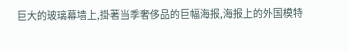巨大的玻璃幕墙上,掛著当季奢侈品的巨幅海报,海报上的外国模特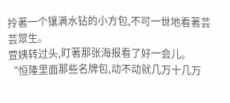拎著一个镶满水钻的小方包,不可一世地看著芸芸眾生。
萱姨转过头,盯著那张海报看了好一会儿。
“恒隆里面那些名牌包,动不动就几万十几万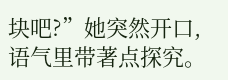块吧?”她突然开口,语气里带著点探究。